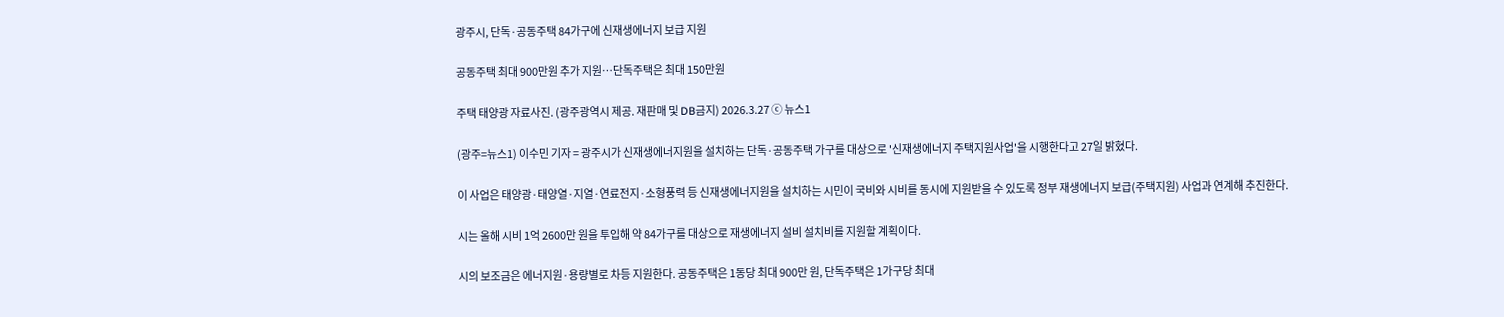광주시, 단독·공동주택 84가구에 신재생에너지 보급 지원

공동주택 최대 900만원 추가 지원…단독주택은 최대 150만원

주택 태양광 자료사진. (광주광역시 제공. 재판매 및 DB금지) 2026.3.27 ⓒ 뉴스1

(광주=뉴스1) 이수민 기자 = 광주시가 신재생에너지원을 설치하는 단독·공동주택 가구를 대상으로 '신재생에너지 주택지원사업'을 시행한다고 27일 밝혔다.

이 사업은 태양광·태양열·지열·연료전지·소형풍력 등 신재생에너지원을 설치하는 시민이 국비와 시비를 동시에 지원받을 수 있도록 정부 재생에너지 보급(주택지원) 사업과 연계해 추진한다.

시는 올해 시비 1억 2600만 원을 투입해 약 84가구를 대상으로 재생에너지 설비 설치비를 지원할 계획이다.

시의 보조금은 에너지원·용량별로 차등 지원한다. 공동주택은 1동당 최대 900만 원, 단독주택은 1가구당 최대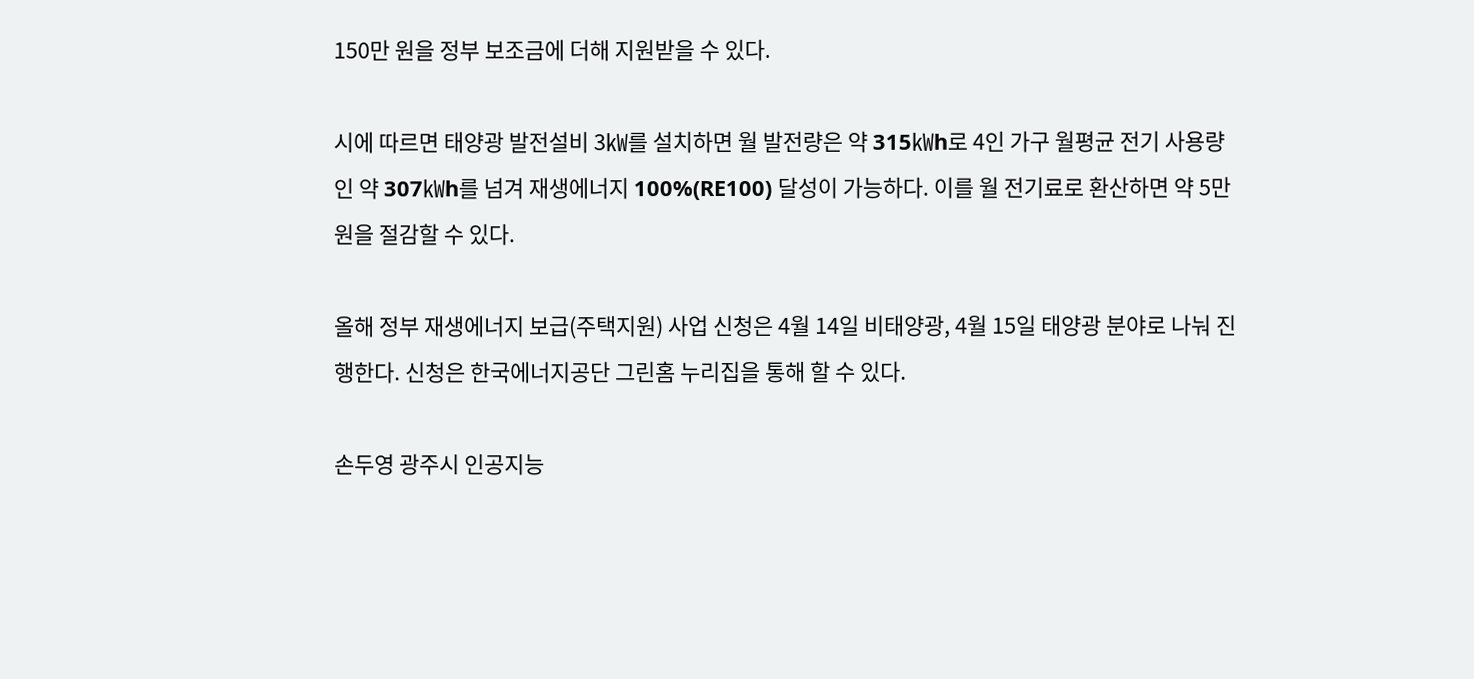150만 원을 정부 보조금에 더해 지원받을 수 있다.

시에 따르면 태양광 발전설비 3㎾를 설치하면 월 발전량은 약 315㎾h로 4인 가구 월평균 전기 사용량인 약 307㎾h를 넘겨 재생에너지 100%(RE100) 달성이 가능하다. 이를 월 전기료로 환산하면 약 5만 원을 절감할 수 있다.

올해 정부 재생에너지 보급(주택지원) 사업 신청은 4월 14일 비태양광, 4월 15일 태양광 분야로 나눠 진행한다. 신청은 한국에너지공단 그린홈 누리집을 통해 할 수 있다.

손두영 광주시 인공지능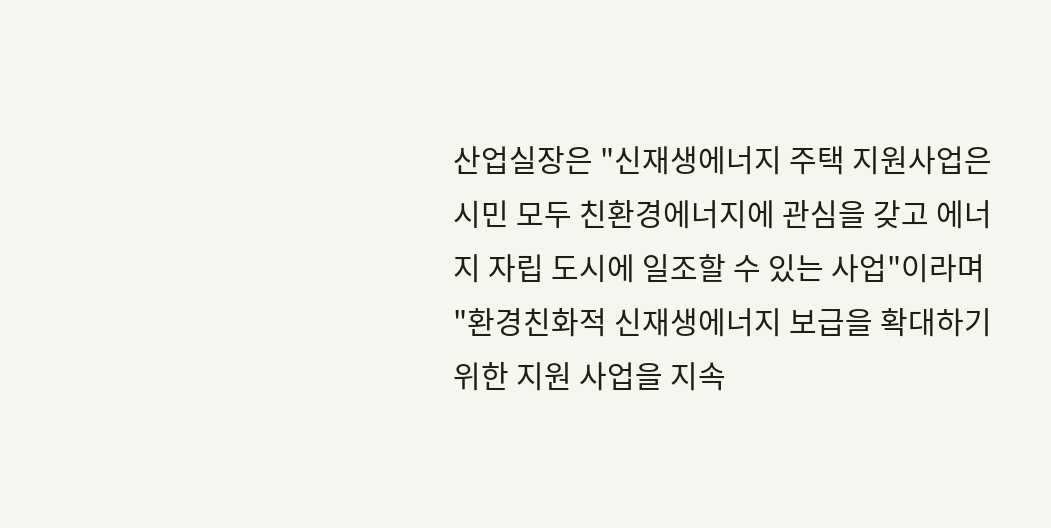산업실장은 "신재생에너지 주택 지원사업은 시민 모두 친환경에너지에 관심을 갖고 에너지 자립 도시에 일조할 수 있는 사업"이라며 "환경친화적 신재생에너지 보급을 확대하기 위한 지원 사업을 지속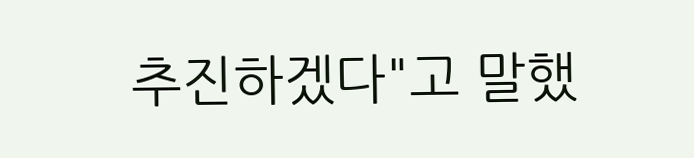추진하겠다"고 말했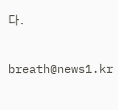다.

breath@news1.kr